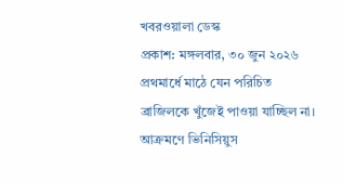খবরওয়ালা ডেস্ক
প্রকাশ: মঙ্গলবার, ৩০ জুন ২০২৬
প্রথমার্ধে মাঠে যেন পরিচিত ব্রাজিলকে খুঁজেই পাওয়া যাচ্ছিল না। আক্রমণে ভিনিসিয়ুস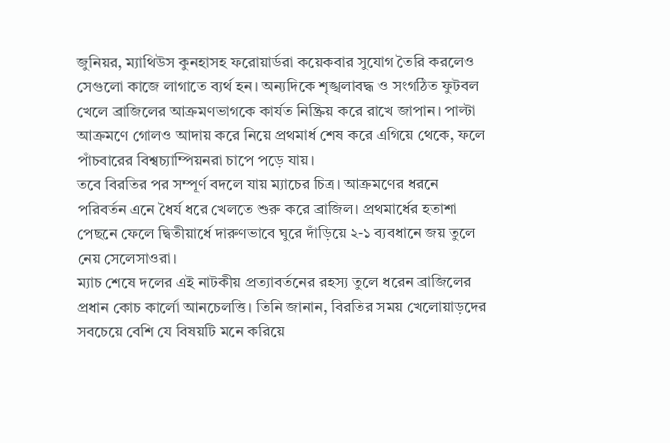জুনিয়র, ম্যাথিউস কুনহাসহ ফরোয়ার্ডরা কয়েকবার সুযোগ তৈরি করলেও সেগুলো কাজে লাগাতে ব্যর্থ হন। অন্যদিকে শৃঙ্খলাবদ্ধ ও সংগঠিত ফুটবল খেলে ব্রাজিলের আক্রমণভাগকে কার্যত নিষ্ক্রিয় করে রাখে জাপান। পাল্টা আক্রমণে গোলও আদায় করে নিয়ে প্রথমার্ধ শেষ করে এগিয়ে থেকে, ফলে পাঁচবারের বিশ্বচ্যাম্পিয়নরা চাপে পড়ে যায়।
তবে বিরতির পর সম্পূর্ণ বদলে যায় ম্যাচের চিত্র। আক্রমণের ধরনে পরিবর্তন এনে ধৈর্য ধরে খেলতে শুরু করে ব্রাজিল। প্রথমার্ধের হতাশা পেছনে ফেলে দ্বিতীয়ার্ধে দারুণভাবে ঘুরে দাঁড়িয়ে ২-১ ব্যবধানে জয় তুলে নেয় সেলেসাওরা।
ম্যাচ শেষে দলের এই নাটকীয় প্রত্যাবর্তনের রহস্য তুলে ধরেন ব্রাজিলের প্রধান কোচ কার্লো আনচেলত্তি। তিনি জানান, বিরতির সময় খেলোয়াড়দের সবচেয়ে বেশি যে বিষয়টি মনে করিয়ে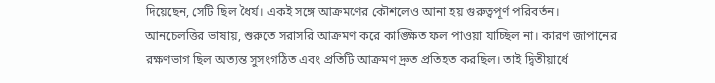দিয়েছেন, সেটি ছিল ধৈর্য। একই সঙ্গে আক্রমণের কৌশলেও আনা হয় গুরুত্বপূর্ণ পরিবর্তন।
আনচেলত্তির ভাষায়, শুরুতে সরাসরি আক্রমণ করে কাঙ্ক্ষিত ফল পাওয়া যাচ্ছিল না। কারণ জাপানের রক্ষণভাগ ছিল অত্যন্ত সুসংগঠিত এবং প্রতিটি আক্রমণ দ্রুত প্রতিহত করছিল। তাই দ্বিতীয়ার্ধে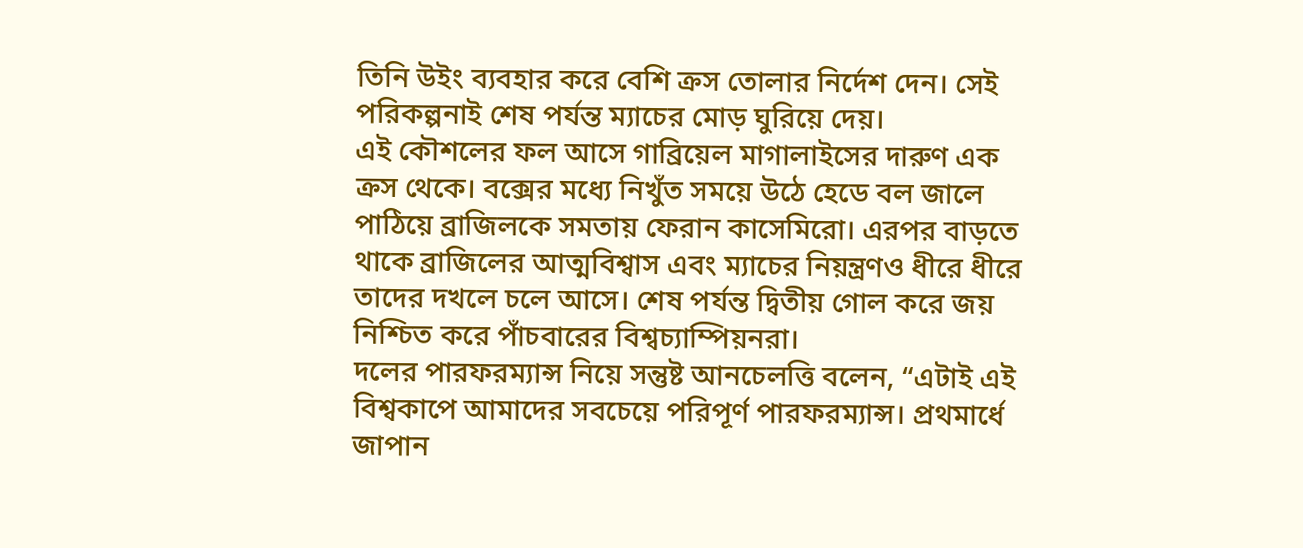তিনি উইং ব্যবহার করে বেশি ক্রস তোলার নির্দেশ দেন। সেই পরিকল্পনাই শেষ পর্যন্ত ম্যাচের মোড় ঘুরিয়ে দেয়।
এই কৌশলের ফল আসে গাব্রিয়েল মাগালাইসের দারুণ এক ক্রস থেকে। বক্সের মধ্যে নিখুঁত সময়ে উঠে হেডে বল জালে পাঠিয়ে ব্রাজিলকে সমতায় ফেরান কাসেমিরো। এরপর বাড়তে থাকে ব্রাজিলের আত্মবিশ্বাস এবং ম্যাচের নিয়ন্ত্রণও ধীরে ধীরে তাদের দখলে চলে আসে। শেষ পর্যন্ত দ্বিতীয় গোল করে জয় নিশ্চিত করে পাঁচবারের বিশ্বচ্যাম্পিয়নরা।
দলের পারফরম্যান্স নিয়ে সন্তুষ্ট আনচেলত্তি বলেন, “এটাই এই বিশ্বকাপে আমাদের সবচেয়ে পরিপূর্ণ পারফরম্যান্স। প্রথমার্ধে জাপান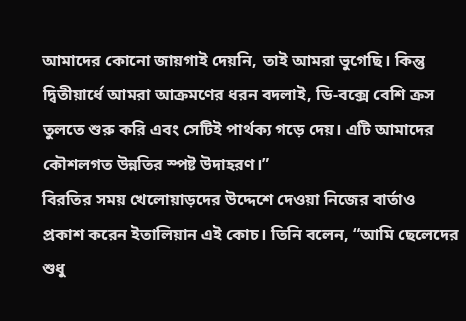আমাদের কোনো জায়গাই দেয়নি, তাই আমরা ভুগেছি। কিন্তু দ্বিতীয়ার্ধে আমরা আক্রমণের ধরন বদলাই, ডি-বক্সে বেশি ক্রস তুলতে শুরু করি এবং সেটিই পার্থক্য গড়ে দেয়। এটি আমাদের কৌশলগত উন্নতির স্পষ্ট উদাহরণ।”
বিরতির সময় খেলোয়াড়দের উদ্দেশে দেওয়া নিজের বার্তাও প্রকাশ করেন ইতালিয়ান এই কোচ। তিনি বলেন, “আমি ছেলেদের শুধু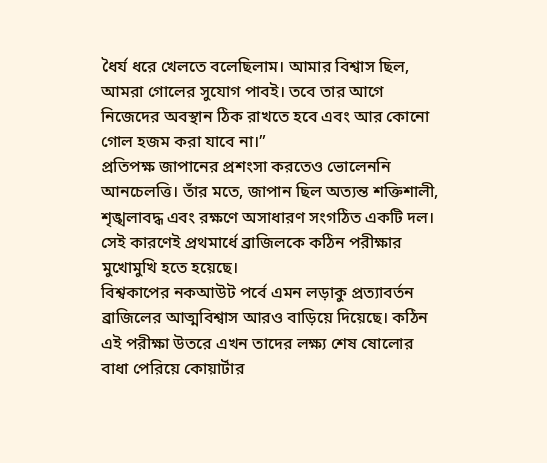ধৈর্য ধরে খেলতে বলেছিলাম। আমার বিশ্বাস ছিল, আমরা গোলের সুযোগ পাবই। তবে তার আগে নিজেদের অবস্থান ঠিক রাখতে হবে এবং আর কোনো গোল হজম করা যাবে না।”
প্রতিপক্ষ জাপানের প্রশংসা করতেও ভোলেননি আনচেলত্তি। তাঁর মতে, জাপান ছিল অত্যন্ত শক্তিশালী, শৃঙ্খলাবদ্ধ এবং রক্ষণে অসাধারণ সংগঠিত একটি দল। সেই কারণেই প্রথমার্ধে ব্রাজিলকে কঠিন পরীক্ষার মুখোমুখি হতে হয়েছে।
বিশ্বকাপের নকআউট পর্বে এমন লড়াকু প্রত্যাবর্তন ব্রাজিলের আত্মবিশ্বাস আরও বাড়িয়ে দিয়েছে। কঠিন এই পরীক্ষা উতরে এখন তাদের লক্ষ্য শেষ ষোলোর বাধা পেরিয়ে কোয়ার্টার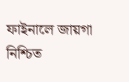ফাইনালে জায়গা নিশ্চিত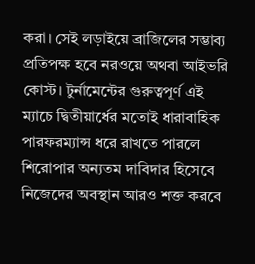করা। সেই লড়াইয়ে ব্রাজিলের সম্ভাব্য প্রতিপক্ষ হবে নরওয়ে অথবা আইভরি কোস্ট। টুর্নামেন্টের গুরুত্বপূর্ণ এই ম্যাচে দ্বিতীয়ার্ধের মতোই ধারাবাহিক পারফরম্যান্স ধরে রাখতে পারলে শিরোপার অন্যতম দাবিদার হিসেবে নিজেদের অবস্থান আরও শক্ত করবে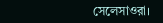সেলেসাওরা।